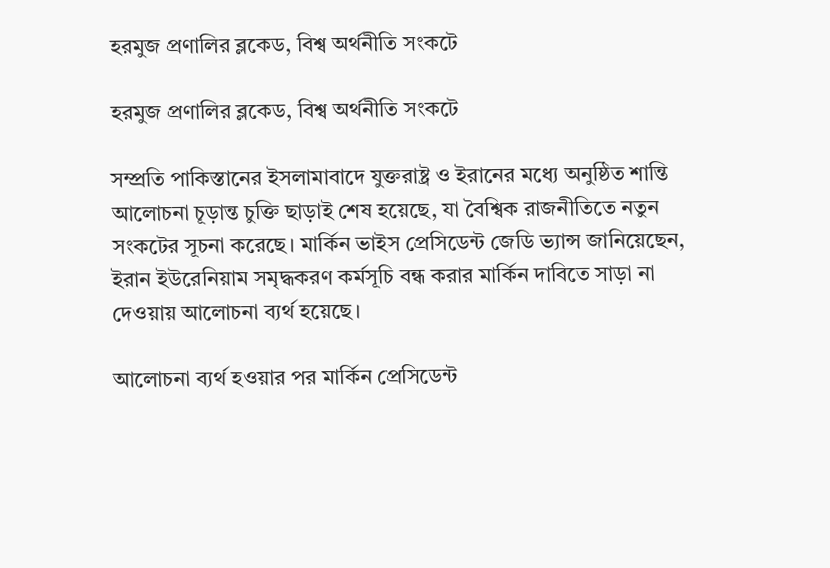হরমুজ প্রণালির ব্লকেড, বিশ্ব অর্থনীতি সংকটে

হরমুজ প্রণালির ব্লকেড, বিশ্ব অর্থনীতি সংকটে

সম্প্রতি পাকিস্তানের ইসলামাবাদে যুক্তরাষ্ট্র ও ইরানের মধ্যে অনুষ্ঠিত শান্তি আলোচনা চূড়ান্ত চুক্তি ছাড়াই শেষ হয়েছে, যা বৈশ্বিক রাজনীতিতে নতুন সংকটের সূচনা করেছে। মার্কিন ভাইস প্রেসিডেন্ট জেডি ভ্যান্স জানিয়েছেন, ইরান ইউরেনিয়াম সমৃদ্ধকরণ কর্মসূচি বন্ধ করার মার্কিন দাবিতে সাড়া না দেওয়ায় আলোচনা ব্যর্থ হয়েছে।

আলোচনা ব্যর্থ হওয়ার পর মার্কিন প্রেসিডেন্ট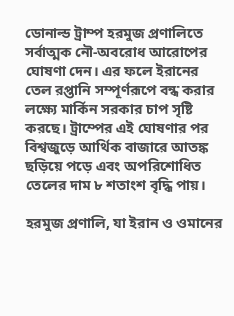ডোনাল্ড ট্রাম্প হরমুজ প্রণালিতে সর্বাত্মক নৌ-অবরোধ আরোপের ঘোষণা দেন। এর ফলে ইরানের তেল রপ্তানি সম্পূর্ণরূপে বন্ধ করার লক্ষ্যে মার্কিন সরকার চাপ সৃষ্টি করছে। ট্রাম্পের এই ঘোষণার পর বিশ্বজুড়ে আর্থিক বাজারে আতঙ্ক ছড়িয়ে পড়ে এবং অপরিশোধিত তেলের দাম ৮ শতাংশ বৃদ্ধি পায়।

হরমুজ প্রণালি, যা ইরান ও ওমানের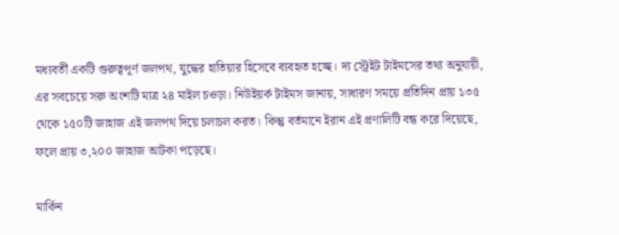মধ্যবর্তী একটি গুরুত্বপূর্ণ জলপথ, যুদ্ধের হাতিয়ার হিসেবে ব্যবহৃত হচ্ছে। দ্য স্ট্রেইট টাইমসের তথ্য অনুযায়ী, এর সবচেয়ে সরু অংশটি মাত্র ২৪ মাইল চওড়া। নিউইয়র্ক টাইমস জানায়, সাধারণ সময়ে প্রতিদিন প্রায় ১৩৫ থেকে ১৫০টি জাহাজ এই জলপথ দিয়ে চলাচল করত। কিন্তু বর্তমানে ইরান এই প্রণালিটি বন্ধ করে দিয়েছে, ফলে প্রায় ৩,২০০ জাহাজ আটকা পড়েছে।

মার্কিন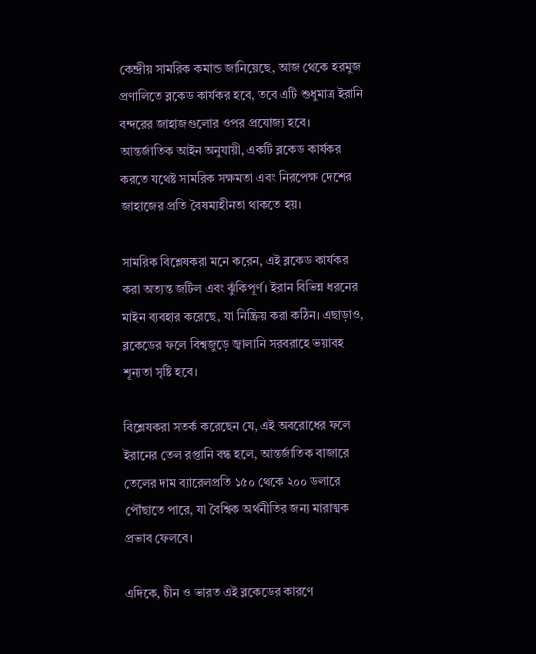কেন্দ্রীয় সামরিক কমান্ড জানিয়েছে, আজ থেকে হরমুজ প্রণালিতে ব্লকেড কার্যকর হবে, তবে এটি শুধুমাত্র ইরানি বন্দরের জাহাজগুলোর ওপর প্রযোজ্য হবে। আন্তর্জাতিক আইন অনুযায়ী, একটি ব্লকেড কার্যকর করতে যথেষ্ট সামরিক সক্ষমতা এবং নিরপেক্ষ দেশের জাহাজের প্রতি বৈষম্যহীনতা থাকতে হয়।

সামরিক বিশ্লেষকরা মনে করেন, এই ব্লকেড কার্যকর করা অত্যন্ত জটিল এবং ঝুঁকিপূর্ণ। ইরান বিভিন্ন ধরনের মাইন ব্যবহার করেছে, যা নিষ্ক্রিয় করা কঠিন। এছাড়াও, ব্লকেডের ফলে বিশ্বজুড়ে জ্বালানি সরবরাহে ভয়াবহ শূন্যতা সৃষ্টি হবে।

বিশ্লেষকরা সতর্ক করেছেন যে, এই অবরোধের ফলে ইরানের তেল রপ্তানি বন্ধ হলে, আন্তর্জাতিক বাজারে তেলের দাম ব্যারেলপ্রতি ১৫০ থেকে ২০০ ডলারে পৌঁছাতে পারে, যা বৈশ্বিক অর্থনীতির জন্য মারাত্মক প্রভাব ফেলবে।

এদিকে, চীন ও ভারত এই ব্লকেডের কারণে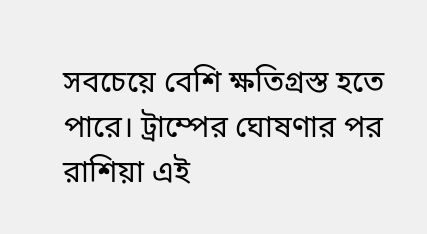সবচেয়ে বেশি ক্ষতিগ্রস্ত হতে পারে। ট্রাম্পের ঘোষণার পর রাশিয়া এই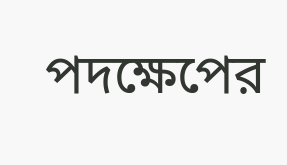পদক্ষেপের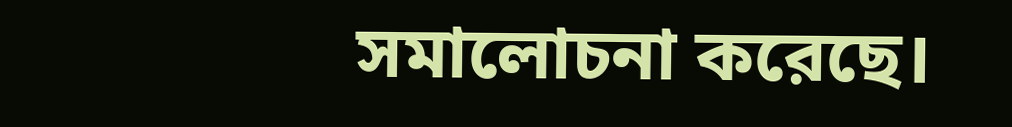সমালোচনা করেছে।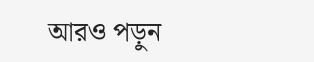আরও পড়ুন